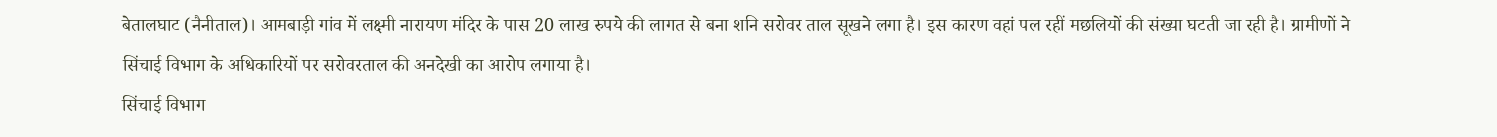बेतालघाट (नैनीताल)। आमबाड़ी गांव में लक्ष्मी नारायण मंदिर के पास 20 लाख रुपये की लागत से बना शनि सरोवर ताल सूखने लगा है। इस कारण वहां पल रहीं मछलियों की संख्या घटती जा रही है। ग्रामीणों ने सिंचाई विभाग के अधिकारियों पर सरोवरताल की अनदेखी का आरोप लगाया है।
सिंचाई विभाग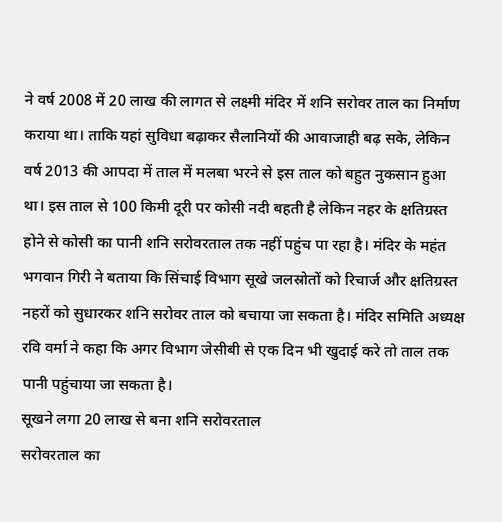ने वर्ष 2008 में 20 लाख की लागत से लक्ष्मी मंदिर में शनि सरोवर ताल का निर्माण कराया था। ताकि यहां सुविधा बढ़ाकर सैलानियों की आवाजाही बढ़ सके, लेकिन वर्ष 2013 की आपदा में ताल में मलबा भरने से इस ताल को बहुत नुकसान हुआ था। इस ताल से 100 किमी दूरी पर कोसी नदी बहती है लेकिन नहर के क्षतिग्रस्त होने से कोसी का पानी शनि सरोवरताल तक नहीं पहुंच पा रहा है। मंदिर के महंत भगवान गिरी ने बताया कि सिंचाई विभाग सूखे जलस्रोतों को रिचार्ज और क्षतिग्रस्त नहरों को सुधारकर शनि सरोवर ताल को बचाया जा सकता है। मंदिर समिति अध्यक्ष रवि वर्मा ने कहा कि अगर विभाग जेसीबी से एक दिन भी खुदाई करे तो ताल तक पानी पहुंचाया जा सकता है।
सूखने लगा 20 लाख से बना शनि सरोवरताल
सरोवरताल का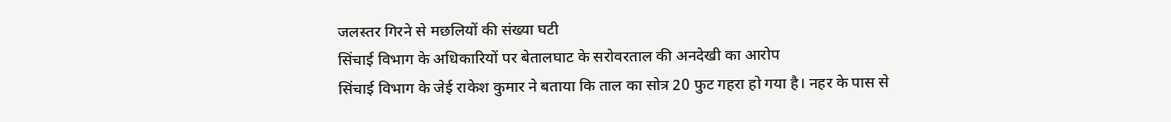जलस्तर गिरने से मछलियों की संख्या घटी
सिंचाई विभाग के अधिकारियों पर बेतालघाट के सरोवरताल की अनदेखी का आरोप
सिंचाई विभाग के जेई राकेश कुमार ने बताया कि ताल का सोत्र 20 फुट गहरा हो गया है। नहर के पास से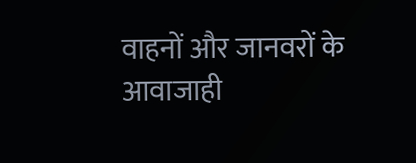वाहनों और जानवरों के आवाजाही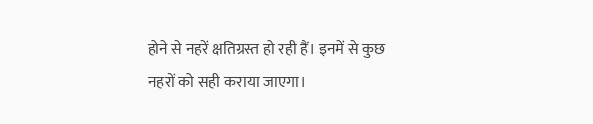होने से नहरें क्षतिग्रस्त हो रही हैं। इनमें से कुछ नहरों को सही कराया जाएगा।